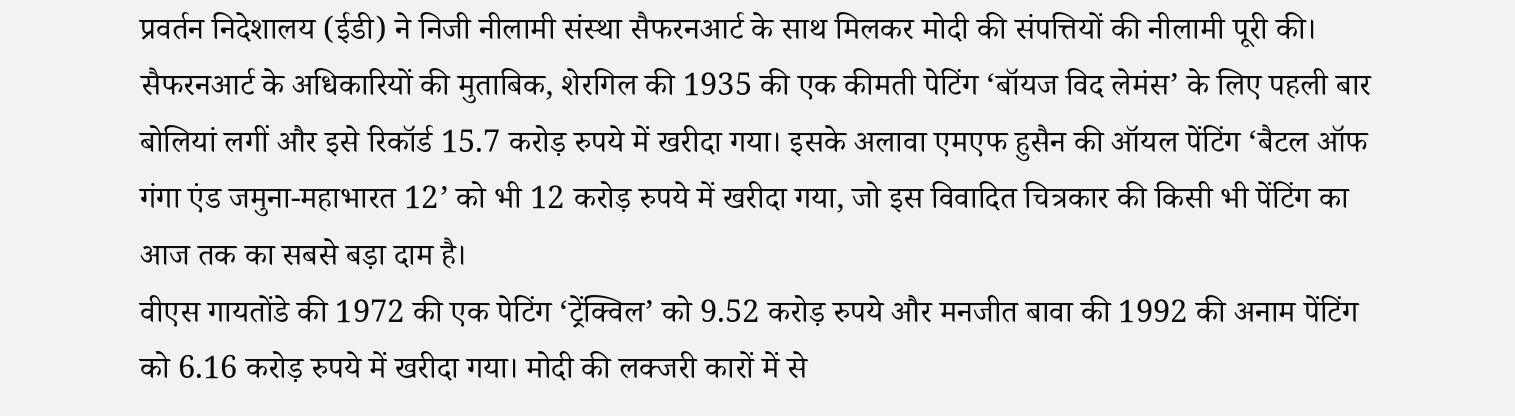प्रवर्तन निदेशालय (ईडी) ने निजी नीलामी संस्था सैफरनआर्ट के साथ मिलकर मोदी की संपत्तियों की नीलामी पूरी की। सैफरनआर्ट के अधिकारियों की मुताबिक, शेरगिल की 1935 की एक कीमती पेटिंग ‘बॉयज विद लेमंस’ के लिए पहली बार बोलियां लगीं और इसे रिकॉर्ड 15.7 करोड़ रुपये में खरीदा गया। इसके अलावा एमएफ हुसैन की ऑयल पेंटिंग ‘बैटल ऑफ गंगा एंड जमुना-महाभारत 12’ को भी 12 करोड़ रुपये में खरीदा गया, जो इस विवादित चित्रकार की किसी भी पेंटिंग का आज तक का सबसे बड़ा दाम है।
वीएस गायतोंडे की 1972 की एक पेटिंग ‘ट्रेंक्विल’ को 9.52 करोड़ रुपये और मनजीत बावा की 1992 की अनाम पेंटिंग को 6.16 करोड़ रुपये में खरीदा गया। मोदी की लक्जरी कारों में से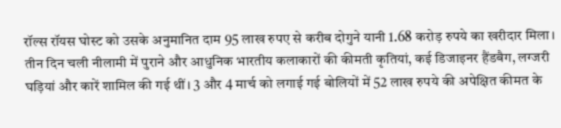रॉल्स रॉयस घोस्ट को उसके अनुमानित दाम 95 लाख रुपए से करीब दोगुने यानी 1.68 करोड़ रुपये का खरीदार मिला।
तीन दिन चली नीलामी में पुराने और आधुनिक भारतीय कलाकारों की कीमती कृतियां, कई डिजाइनर हैंडबैग, लग्जरी घड़ियां और कारें शामिल की गई थीं। 3 और 4 मार्च को लगाई गई बोलियों में 52 लाख रुपये की अपेक्षित कीमत के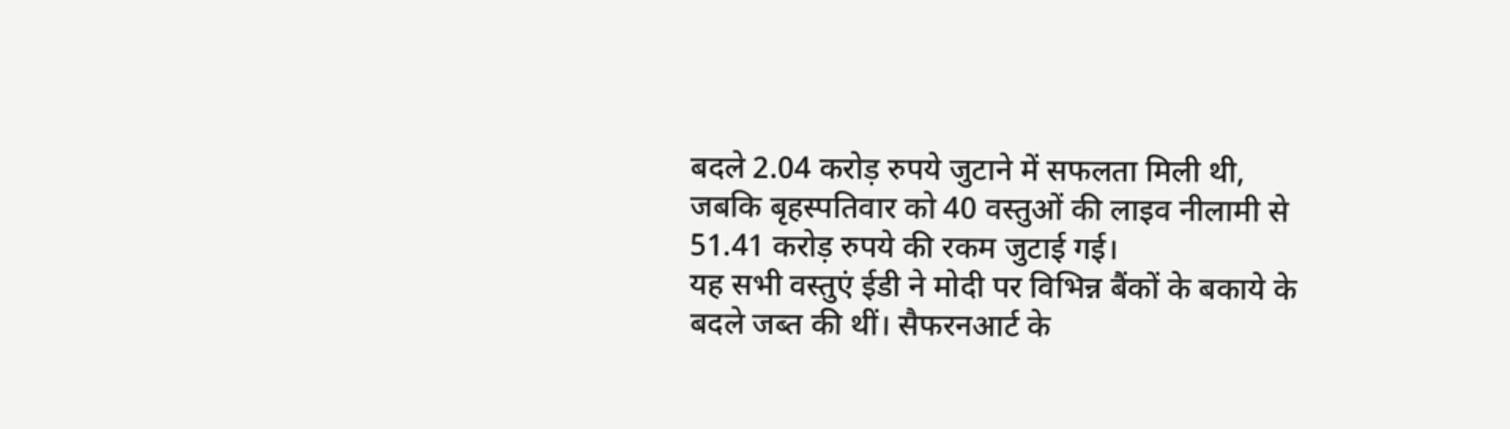बदले 2.04 करोड़ रुपये जुटाने में सफलता मिली थी, जबकि बृहस्पतिवार को 40 वस्तुओं की लाइव नीलामी से 51.41 करोड़ रुपये की रकम जुटाई गई।
यह सभी वस्तुएं ईडी ने मोदी पर विभिन्न बैंकों के बकाये के बदले जब्त की थीं। सैफरनआर्ट के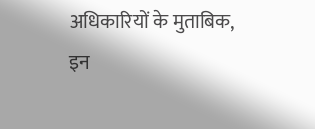अधिकारियों के मुताबिक, इन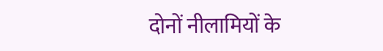दोनों नीलामियों के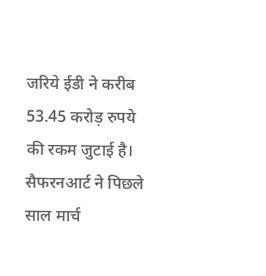जरिये ईडी ने करीब 53.45 करोड़ रुपये की रकम जुटाई है। सैफरनआर्ट ने पिछले साल मार्च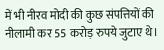में भी नीरव मोदी की कुछ संपत्तियों की नीलामी कर 55 करोड़ रुपये जुटाए थे।